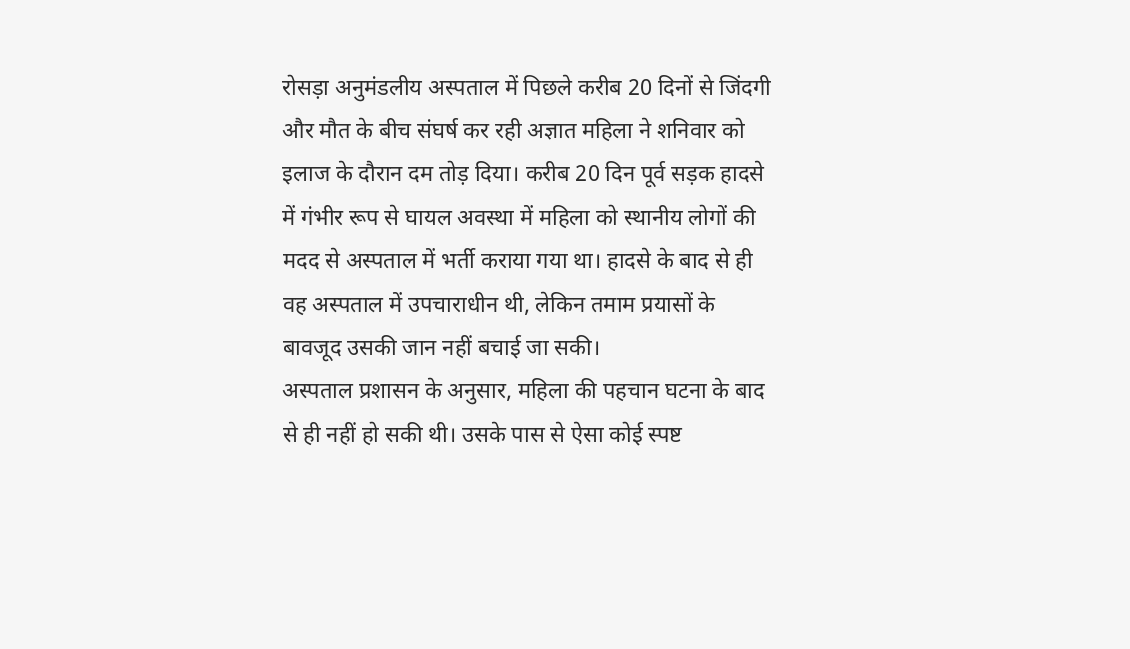रोसड़ा अनुमंडलीय अस्पताल में पिछले करीब 20 दिनों से जिंदगी और मौत के बीच संघर्ष कर रही अज्ञात महिला ने शनिवार को इलाज के दौरान दम तोड़ दिया। करीब 20 दिन पूर्व सड़क हादसे में गंभीर रूप से घायल अवस्था में महिला को स्थानीय लोगों की मदद से अस्पताल में भर्ती कराया गया था। हादसे के बाद से ही वह अस्पताल में उपचाराधीन थी, लेकिन तमाम प्रयासों के बावजूद उसकी जान नहीं बचाई जा सकी।
अस्पताल प्रशासन के अनुसार, महिला की पहचान घटना के बाद से ही नहीं हो सकी थी। उसके पास से ऐसा कोई स्पष्ट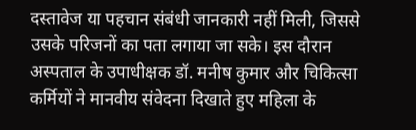दस्तावेज या पहचान संबंधी जानकारी नहीं मिली, जिससे उसके परिजनों का पता लगाया जा सके। इस दौरान अस्पताल के उपाधीक्षक डॉ. मनीष कुमार और चिकित्सा कर्मियों ने मानवीय संवेदना दिखाते हुए महिला के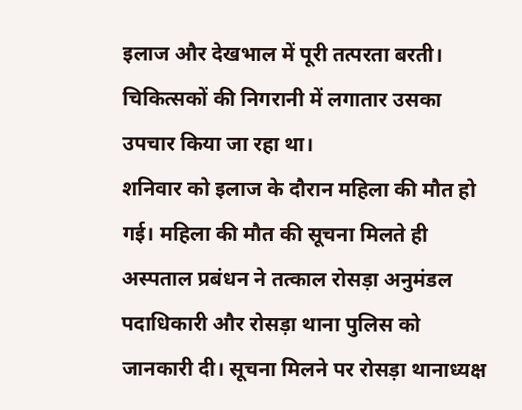इलाज और देखभाल में पूरी तत्परता बरती। चिकित्सकों की निगरानी में लगातार उसका उपचार किया जा रहा था।
शनिवार को इलाज के दौरान महिला की मौत हो गई। महिला की मौत की सूचना मिलते ही अस्पताल प्रबंधन ने तत्काल रोसड़ा अनुमंडल पदाधिकारी और रोसड़ा थाना पुलिस को जानकारी दी। सूचना मिलने पर रोसड़ा थानाध्यक्ष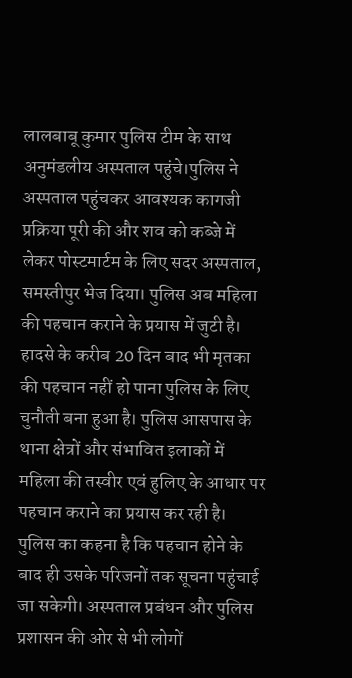लालबाबू कुमार पुलिस टीम के साथ अनुमंडलीय अस्पताल पहुंचे।पुलिस ने अस्पताल पहुंचकर आवश्यक कागजी प्रक्रिया पूरी की और शव को कब्जे में लेकर पोस्टमार्टम के लिए सदर अस्पताल, समस्तीपुर भेज दिया। पुलिस अब महिला की पहचान कराने के प्रयास में जुटी है।
हादसे के करीब 20 दिन बाद भी मृतका की पहचान नहीं हो पाना पुलिस के लिए चुनौती बना हुआ है। पुलिस आसपास के थाना क्षेत्रों और संभावित इलाकों में महिला की तस्वीर एवं हुलिए के आधार पर पहचान कराने का प्रयास कर रही है। पुलिस का कहना है कि पहचान होने के बाद ही उसके परिजनों तक सूचना पहुंचाई जा सकेगी। अस्पताल प्रबंधन और पुलिस प्रशासन की ओर से भी लोगों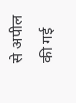से अपील की गई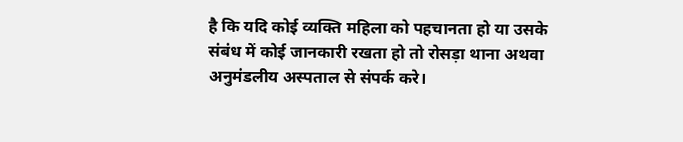है कि यदि कोई व्यक्ति महिला को पहचानता हो या उसके संबंध में कोई जानकारी रखता हो तो रोसड़ा थाना अथवा अनुमंडलीय अस्पताल से संपर्क करे।